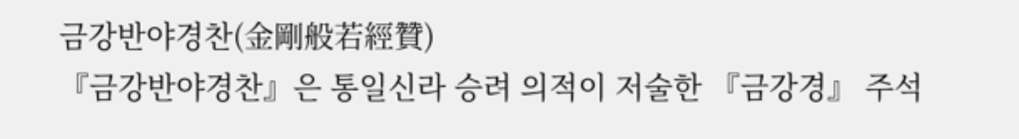금강반야경찬(金剛般若經贊)
『금강반야경찬』은 통일신라 승려 의적이 저술한 『금강경』 주석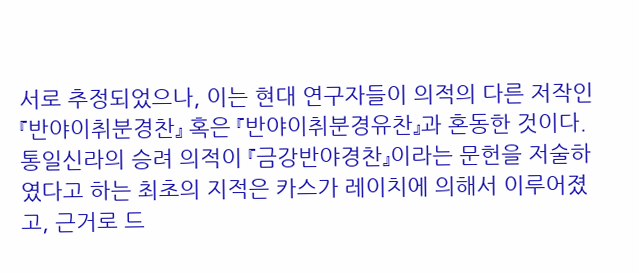서로 추정되었으나, 이는 현대 연구자들이 의적의 다른 저작인 『반야이취분경찬』 혹은 『반야이취분경유찬』과 혼동한 것이다. 통일신라의 승려 의적이 『금강반야경찬』이라는 문헌을 저술하였다고 하는 최초의 지적은 카스가 레이치에 의해서 이루어졌고, 근거로 드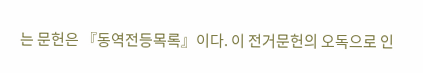는 문헌은 『동역전등목록』이다. 이 전거문헌의 오독으로 인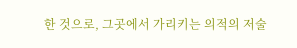한 것으로, 그곳에서 가리키는 의적의 저술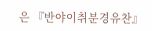은 『반야이취분경유찬』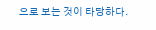으로 보는 것이 타당하다.